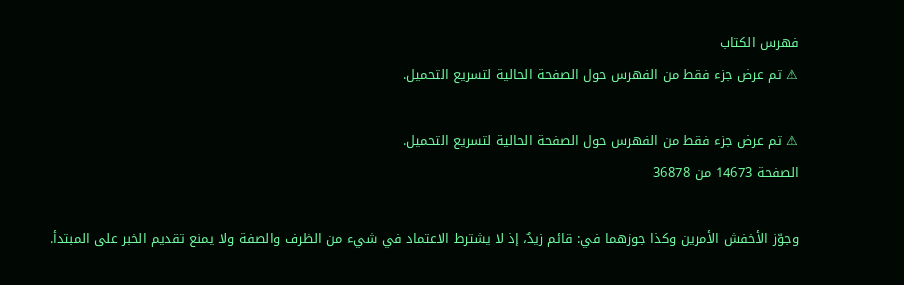فهرس الكتاب
⚠ تم عرض جزء فقط من الفهرس حول الصفحة الحالية لتسريع التحميل.

⚠ تم عرض جزء فقط من الفهرس حول الصفحة الحالية لتسريع التحميل.
الصفحة 14673 من 36878

وجوّز الأخفش الأمرين وكذا جوزهما في: قائم زيدٌ، إذ لا يشترط الاعتماد في شيء من الظرف والصفة ولا يمنع تقديم الخبر على المبتدأ.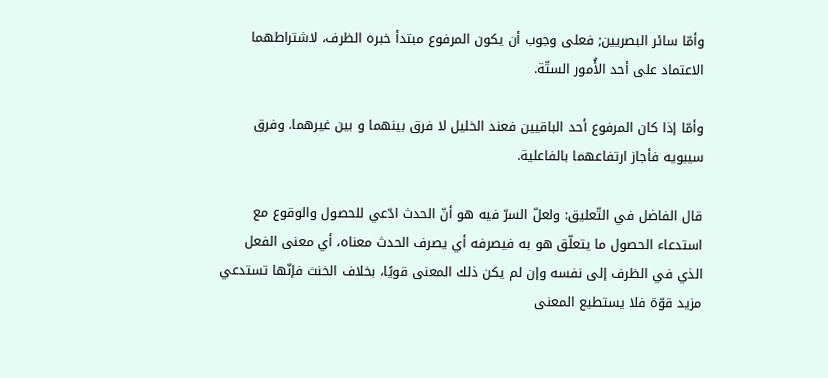وأمّا سائر البصريين; فعلى وجوب أن يكون المرفوع مبتدأ خبره الظرف، لاشتراطهما الاعتماد على أحد الأُمور الستّة.

وأمّا إذا كان المرفوع أحد الباقيين فعند الخليل لا فرق بينهما و بين غيرهما. وفرق سيبويه فأجاز ارتفاعهما بالفاعلية.

قال الفاضل في التّعليق: ولعلّ السرّ فيه هو أنّ الحدث ادّعي للحصول والوقوع مع استدعاء الحصول ما يتعلّق هو به فيصرفه أي يصرف الحدث معناه، أي معنى الفعل الذي في الظرف إلى نفسه وإن لم يكن ذلك المعنى قويًا، بخلاف الخنث فإنّها تستدعي مزيد قوّة فلا يستطيع المعنى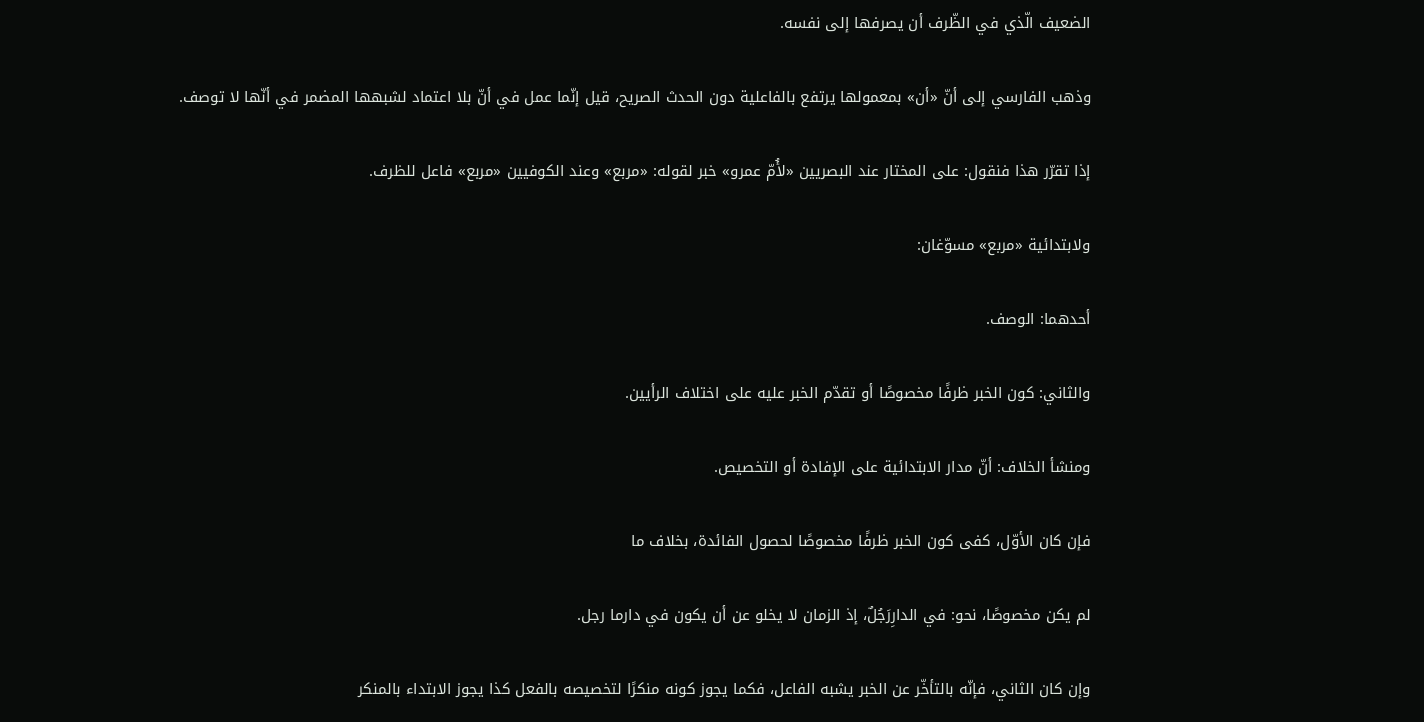الضعيف الّذي في الظّرف أن يصرفها إلى نفسه.

وذهب الفارسي إلى أنّ «أن» بمعمولها يرتفع بالفاعلية دون الحدث الصريح، قيل إنّما عمل في أنّ بلا اعتماد لشبهها المضمر في أنّها لا توصف.

إذا تقرّر هذا فنقول: على المختار عند البصريين «لأُمّ عمرو» خبر لقوله: «مربع» وعند الكوفيين «مربع» فاعل للظرف.

ولابتدائية «مربع» مسوّغان:

أحدهما: الوصف.

والثاني: كون الخبر ظرفًا مخصوصًا أو تقدّم الخبر عليه على اختلاف الرأيين.

ومنشأ الخلاف: أنّ مدار الابتدائية على الإفادة أو التخصيص.

فإن كان الأوّل، كفى كون الخبر ظرفًا مخصوصًا لحصول الفائدة، بخلاف ما

لم يكن مخصوصًا، نحو: في الدارِرَجُلٌ، إذ الزمان لا يخلو عن أن يكون في دارما رجل.

وإن كان الثاني، فإنّه بالتأخّر عن الخبر يشبه الفاعل، فكما يجوز كونه منكرًا لتخصيصه بالفعل كذا يجوز الابتداء بالمنكر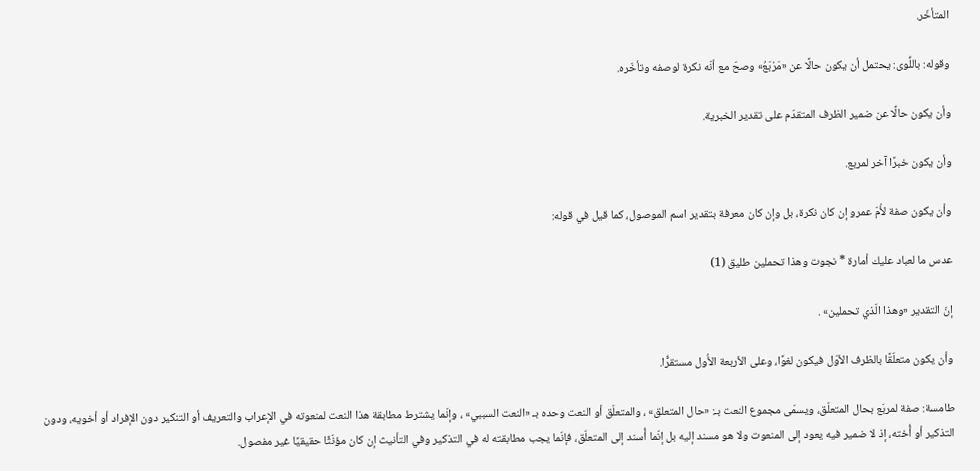المتأخّر.

وقوله: باللِّوى: يحتمل أن يكون حالًا عن «مَرْبَعُ» وصحّ مع أنّه نكرة لوصفه وتأخّره.

وأن يكون حالًا عن ضمير الظرف المتقدّم على تقدير الخبرية.

وأن يكون خبرًا آخر لمربع.

وأن يكون صفة لأُمّ عمرو إن كان نكرة، بل وإن كان معرفة بتقدير اسم الموصول، كما قيل في قوله:

عدس ما لعباد عليك أمارة * نجوت وهذا تحملين طليق (1)

إنّ التقدير «وهذا الّذي تحملين» .

وأن يكون متعلّقًا بالظرف الأوّل فيكون لغوًا، وعلى الأربعة الأُول مستقرًّا.

طامسة: صفة لمربَع بحال المتعلّق، ويسمّى مجموع النعت بـ: «حال المتعلق» ، والمتعلّق أو النعت وحده بـ «النعت السببي» ، وإنّما يشترط مطابقة هذا النعت لمنعوته في الإعراب والتعريف أو التنكير دون الإفراد أو أخويه، ودون التذكير أو أُخته، إذ لا ضمير فيه يعود إلى المنعوت ولا هو مسند إليه بل إنّما أُسند إلى المتعلّق، فإنّما يجب مطابقته له في التذكير وفي التأنيث إن كان مؤنّثًا حقيقيًا غير مفصول.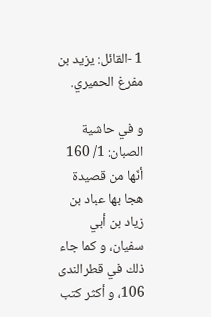1 -القائل: يزيد بن مفرغ الحميري.

و في حاشية الصبان: 1/ 160 أنّها من قصيدة هجا بها عباد بن زياد بن أبي سفيان، و كما جاء ذلك في قطرالندى 106، و أكثر كتب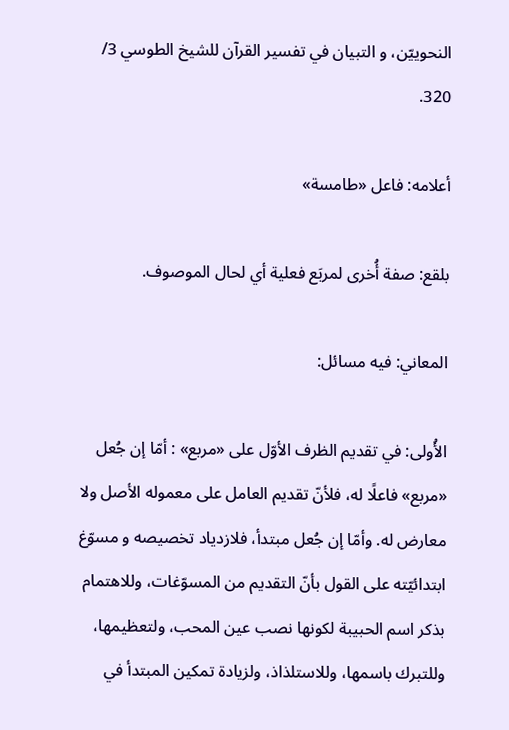النحوييّن، و التبيان في تفسير القرآن للشيخ الطوسي 3/ 320.

أعلامه: فاعل «طامسة»

بلقع: صفة أُخرى لمربَع فعلية أي لحال الموصوف.

المعاني: فيه مسائل:

الأُولى: في تقديم الظرف الأوّل على «مربع» : أمّا إن جُعل «مربع» فاعلًا له، فلأنّ تقديم العامل على معموله الأصل ولا معارض له. وأمّا إن جُعل مبتدأ، فلازدياد تخصيصه و مسوّغ ابتدائيّته على القول بأنّ التقديم من المسوّغات، وللاهتمام بذكر اسم الحبيبة لكونها نصب عين المحب، ولتعظيمها، وللتبرك باسمها، وللاستلذاذ، ولزيادة تمكين المبتدأ في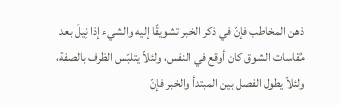ذهن المخاطب فإنّ في ذكر الخبر تشويقًا إليه والشيء إذا نِيلَ بعد مُقاسات الشوق كان أوقع في النفس، ولئلاّ يتلبّس الظرف بالصفة، ولئلاّ يطول الفصل بين المبتدأ والخبر فإنّ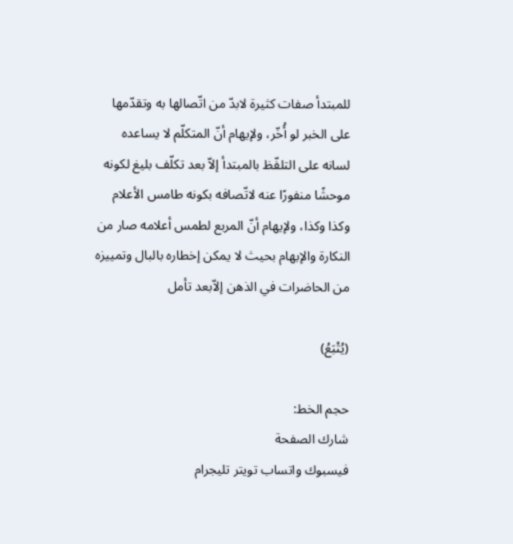للمبتدأ صفات كثيرة لابدّ من اتّصالها به وتقدّمها على الخبر لو أُخّر، ولإيهام أنّ المتكلّم لا يساعده لسانه على التلفّظ بالمبتدأ إلاّ بعد تكلّف بليغ لكونه موحشًا منفورًا عنه لاتّصافه بكونه طامس الأعلام وكذا وكذا، ولإيهام أنّ المربع لطمس أعلامه صار من النكارة والإبهام بحيث لا يمكن إخطاره بالبال وتمييزه من الحاضرات في الذهن إلاّبعد تأمل

(يُتْبَعُ)

حجم الخط:
شارك الصفحة
فيسبوك واتساب تويتر تليجرام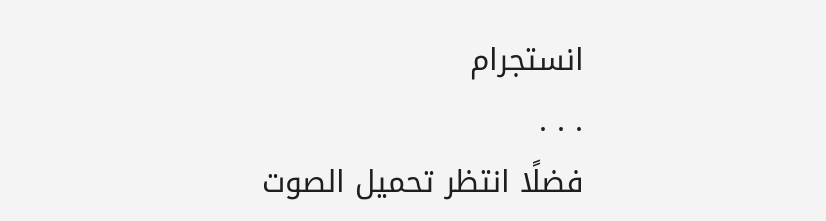انستجرام
. . .
فضلًا انتظر تحميل الصوت